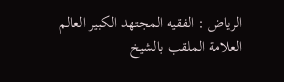الرياض : الفقيه المجتهد الكبير العالم العلامة الملقب بالشيخ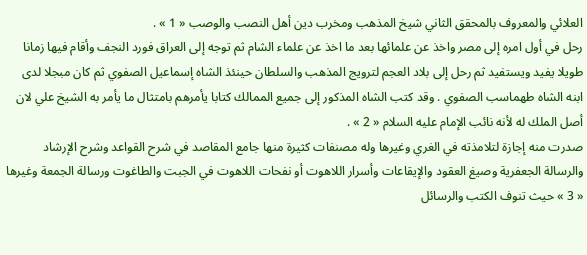العلائي والمعروف بالمحقق الثاني شيخ المذهب ومخرب دين أهل النصب والوصب « 1 » .
رحل في أول امره إلى مصر واخذ عن علمائها بعد ما اخذ عن علماء الشام ثم توجه إلى العراق فورد النجف وأقام فيها زمانا طويلا يفيد ويستفيد ثم رحل إلى بلاد العجم لترويج المذهب والسلطان حينئذ الشاه إسماعيل الصفوي ثم كان مبجلا لدى ابنه الشاه طهماسب الصفوي . وقد كتب الشاه المذكور إلى جميع الممالك كتابا يأمرهم بامتثال ما يأمر به الشيخ علي لان أصل الملك له لأنه نائب الإمام عليه السلام « 2 » .
صدرت منه إجازة لتلامذته في الغري وغيرها وله مصنفات كثيرة منها جامع المقاصد في شرح القواعد وشرح الإرشاد والرسالة الجعفرية وصيغ العقود والإيقاعات وأسرار اللاهوت أو نفحات اللاهوت في الجبت والطاغوت ورسالة الجمعة وغيرها « 3 » حيث تنوف الكتب والرسائل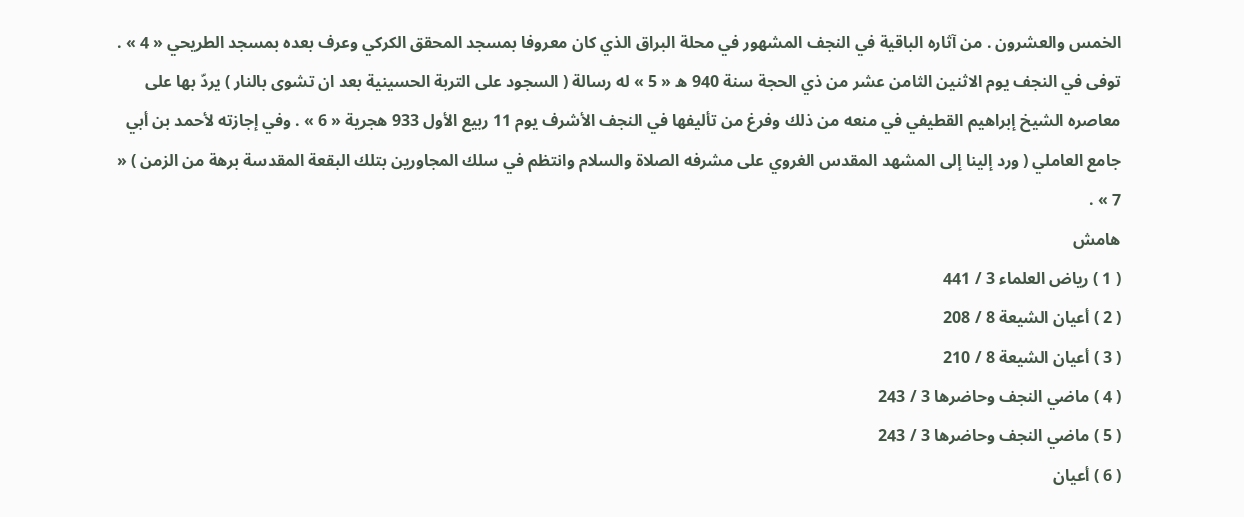الخمس والعشرون . من آثاره الباقية في النجف المشهور في محلة البراق الذي كان معروفا بمسجد المحقق الكركي وعرف بعده بمسجد الطريحي « 4 » .
توفى في النجف يوم الاثنين الثامن عشر من ذي الحجة سنة 940 ه « 5 » له رسالة ( السجود على التربة الحسينية بعد ان تشوى بالنار ) يردّ بها على معاصره الشيخ إبراهيم القطيفي في منعه من ذلك وفرغ من تأليفها في النجف الأشرف يوم 11 ربيع الأول 933 هجرية « 6 » . وفي إجازته لأحمد بن أبي جامع العاملي ( ورد إلينا إلى المشهد المقدس الغروي على مشرفه الصلاة والسلام وانتظم في سلك المجاورين بتلك البقعة المقدسة برهة من الزمن ) « 7 » .
هامش
( 1 ) رياض العلماء 3 / 441
( 2 ) أعيان الشيعة 8 / 208
( 3 ) أعيان الشيعة 8 / 210
( 4 ) ماضي النجف وحاضرها 3 / 243
( 5 ) ماضي النجف وحاضرها 3 / 243
( 6 ) أعيان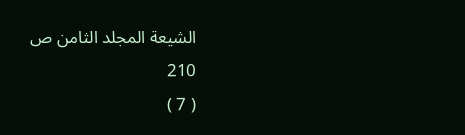الشيعة المجلد الثامن ص 210
( 7 )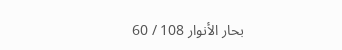بحار الأنوار 108 / 60